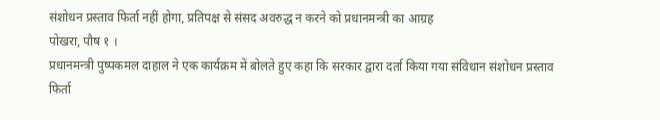संशोधन प्रस्ताव फिर्ता नहीं होगा, प्रतिपक्ष से संसद अवरुद्ध न करने को प्रधानमन्त्री का आग्रह
पोखरा, पौष १ ।
प्रधानमन्त्री पुष्पकमल दाहाल ने एक कार्यक्रम में बोलते हुए कहा कि सरकार द्वारा दर्ता किया गया संविधान संशोधन प्रस्ताव फिर्ता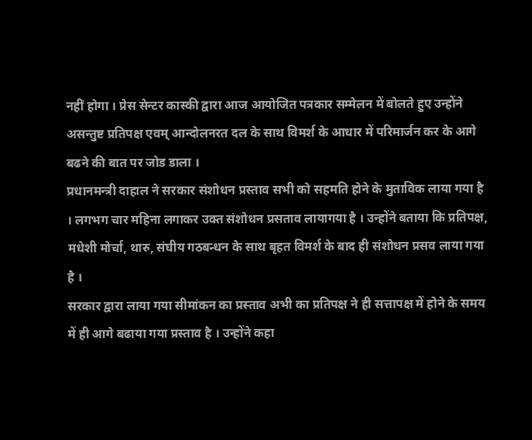नहीं होगा । प्रेस सेन्टर कास्की द्वारा आज आयोजित पत्रकार सम्मेलन में बोलते हुए उन्होंने असन्तुष्ट प्रतिपक्ष एवम् आन्दोलनरत दल के साथ विमर्श के आधार में परिमार्जन कर के आगे बढने की बात पर जोड डाला ।
प्रधानमन्त्री दाहाल ने सरकार संशोधन प्रस्ताव सभी को सहमति होने के मुताविक लाया गया है । लगभग चार महिना लगाकर उक्त संशोधन प्रसताव लायागया है । उन्होंने बताया कि प्रतिपक्ष, मधेशी मोर्चा, थारु, संघीय गठबन्धन के साथ बृहत विमर्श के बाद ही संशोधन प्रसव लाया गया है ।
सरकार द्वारा लाया गया सीमांकन का प्रस्ताव अभी का प्रतिपक्ष ने ही सत्तापक्ष में होने के समय में ही आगे बढाया गया प्रस्ताव है । उन्होंने कहा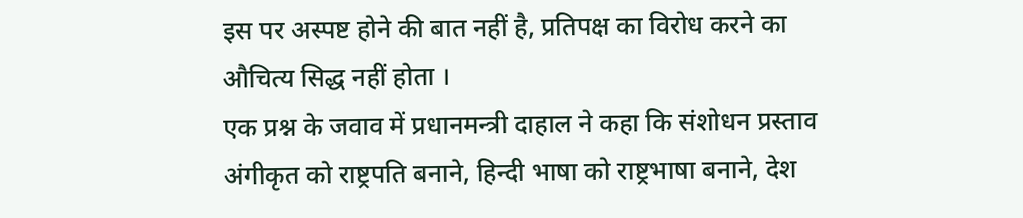इस पर अस्पष्ट होने की बात नहीं है, प्रतिपक्ष का विरोध करने का औचित्य सिद्ध नहीं होता ।
एक प्रश्न के जवाव में प्रधानमन्त्री दाहाल ने कहा कि संशोधन प्रस्ताव अंगीकृत को राष्ट्रपति बनाने, हिन्दी भाषा को राष्ट्रभाषा बनाने, देश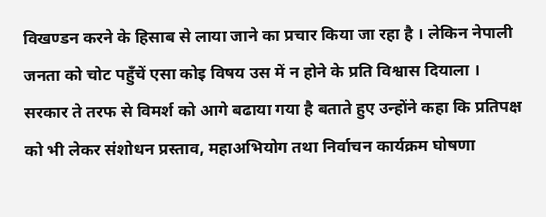विखण्डन करने के हिसाब से लाया जाने का प्रचार किया जा रहा है । लेकिन नेपाली जनता को चोट पहुँचें एसा कोइ विषय उस में न होने के प्रति विश्वास दियाला ।
सरकार ते तरफ से विमर्श को आगे बढाया गया है बताते हुए उन्होंने कहा कि प्रतिपक्ष को भी लेकर संशोधन प्रस्ताव, महाअभियोग तथा निर्वाचन कार्यक्रम घोषणा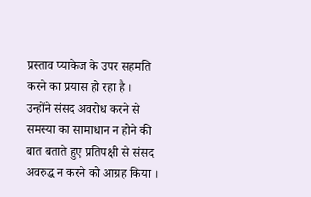प्रस्ताव प्याकेज के उपर सहमति करने का प्रयास हो रहा है ।
उन्होंने संसद अवरोध करने से समस्या का सामाधान न होने की बात बताते हुए प्रतिपक्षी से संसद अवरुद्ध न करने को आग्रह किया ।